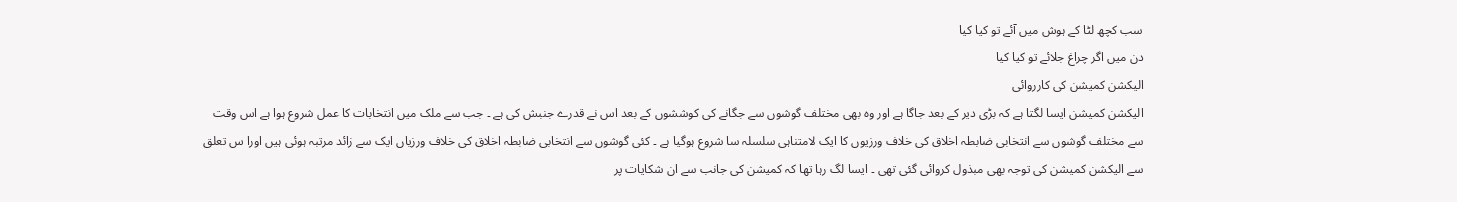سب کچھ لٹا کے ہوش میں آئے تو کیا کیا
دن میں اگر چراغ جلائے تو کیا کیا
الیکشن کمیشن کی کارروائی
الیکشن کمیشن ایسا لگتا ہے کہ بڑی دیر کے بعد جاگا ہے اور وہ بھی مختلف گوشوں سے جگانے کی کوششوں کے بعد اس نے قدرے جنبش کی ہے ۔ جب سے ملک میں انتخابات کا عمل شروع ہوا ہے اس وقت سے مختلف گوشوں سے انتخابی ضابطہ اخلاق کی خلاف ورزیوں کا ایک لامتناہی سلسلہ سا شروع ہوگیا ہے ۔ کئی گوشوں سے انتخابی ضابطہ اخلاق کی خلاف ورزیاں ایک سے زائد مرتبہ ہوئی ہیں اورا س تعلق سے الیکشن کمیشن کی توجہ بھی مبذول کروائی گئی تھی ۔ ایسا لگ رہا تھا کہ کمیشن کی جانب سے ان شکایات پر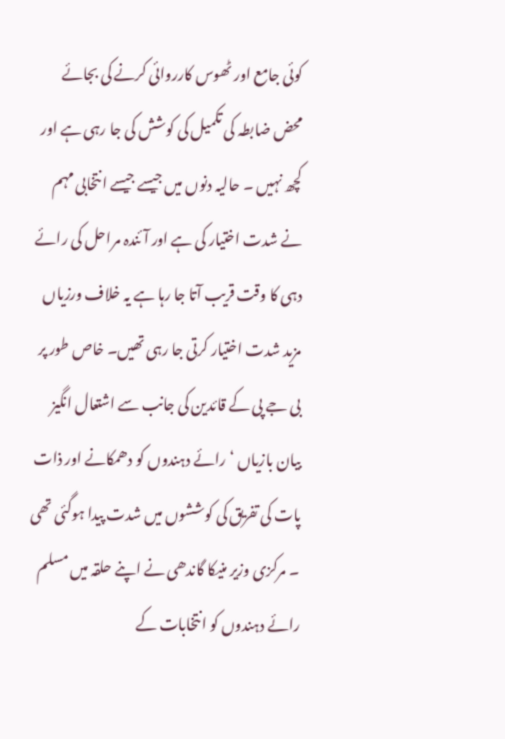کوئی جامع اور ٹھوس کارروائی کرنے کی بجائے محض ضابطہ کی تکمیل کی کوشش کی جا رہی ہے اور کچھ نہیں ۔ حالیہ دنوں میں جیسے جیسے انتخابی مہم نے شدت اختیار کی ہے اور آئندہ مراحل کی رائے دہی کا وقت قریب آتا جا رہا ہے یہ خلاف ورزیاں مزید شدت اختیار کرتی جا رہی تھیں۔ خاص طور پر بی جے پی کے قائدین کی جانب سے اشتعال انگیز بیان بازیاں ‘ رائے دہندوں کو دھمکانے اور ذات پات کی تفریق کی کوششوں میں شدت پیدا ہوگئی تھی ۔ مرکزی وزیر منیکا گاندھی نے اپنے حلقہ میں مسلم رائے دہندوں کو انتخابات کے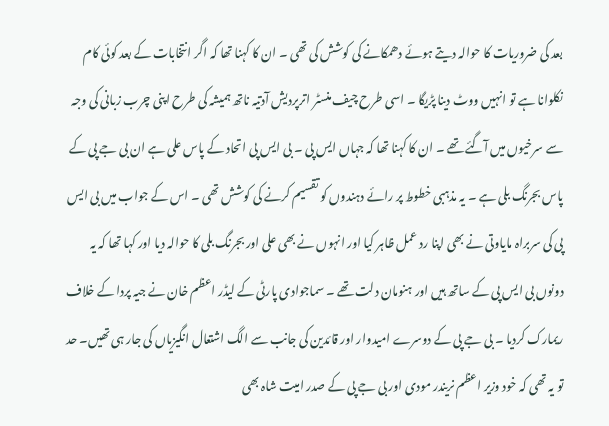بعد کی ضروریات کا حوالہ دیتے ہوئے دھمکانے کی کوشش کی تھی ۔ ان کا کہنا تھا کہ اگر انتخابات کے بعد کوئی کام نکلوانا ہے تو انہیں ووٹ دینا پڑیگا ۔ اسی طرح چیف منسٹر اترپردیش آدتیہ ناتھ ہمیشہ کی طرح اپنی چرب زبانی کی وجہ سے سرخیوں میں آگئے تھے ۔ ان کا کہنا تھا کہ جہاں ایس پی ۔ بی ایس پی اتحاد کے پاس علی ہے ان بی جے پی کے پاس بجرنگ بلی ہے ۔ یہ مذہبی خطوط پر رائے دہندوں کو تقسیم کرنے کی کوشش تھی ۔ اس کے جواب میں بی ایس پی کی سربراہ مایاوتی نے بھی اپنا رد عمل ظاہر کیا اور انہوں نے بھی علی اور بجرنگ بلی کا حوالہ دیا اور کہا تھا کہ یہ دونوں بی ایس پی کے ساتھ ہیں اور ہنومان دلت تھے ۔ سماجوادی پارٹی کے لیڈر اعظم خان نے جیہ پردا کے خلاف ریمارک کردیا ۔ بی جے پی کے دوسرے امیدوار اور قائدین کی جانب سے الگ اشتعال انگیزیاں کی جار ہی تھیں۔ حد تو یہ تھی کہ خود وزیر اعظم نریندر مودی اور بی جے پی کے صدر امیت شاہ بھی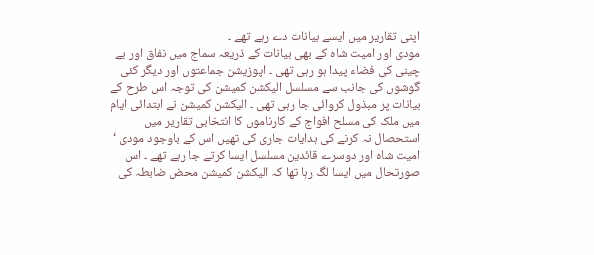اپنی تقاریر میں ایسے بیانات دے رہے تھے ۔
مودی اور امیت شاہ کے بھی بیانات کے ذریعہ سماج میں نفاق اور بے چینی کی فضاء پیدا ہو رہی تھی ۔ اپوزیشن جماعتوں اور دیگر کئی گوشوں کی جانب سے مسلسل الیکشن کمیشن کی توجہ اس طرح کے بیانات پر مبذول کروائی جا رہی تھی ۔ الیکشن کمیشن نے ابتدائی ایام میں ملک کی مسلح افواج کے کارناموں کا انتخابی تقاریر میں استحصال نہ کرنے کی ہدایات جاری کی تھیں اس کے باوجود مودی ‘ امیت شاہ اور دوسرے قائدین مسلسل ایسا کرتے جا رہے تھے ۔ اس صورتحال میں ایسا لگ رہا تھا کہ الیکشن کمیشن محض ضابطہ کی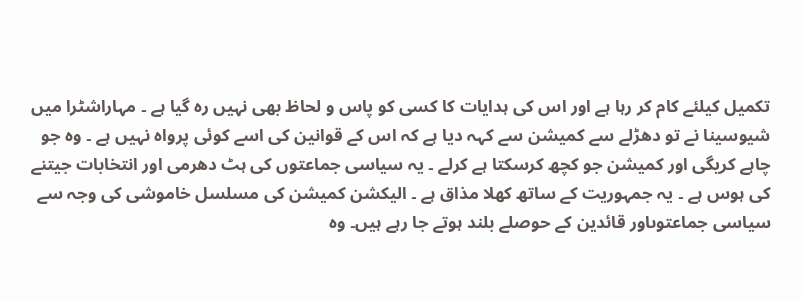تکمیل کیلئے کام کر رہا ہے اور اس کی ہدایات کا کسی کو پاس و لحاظ بھی نہیں رہ گیا ہے ۔ مہاراشٹرا میں شیوسینا نے تو دھڑلے سے کمیشن سے کہہ دیا ہے کہ اس کے قوانین کی اسے کوئی پرواہ نہیں ہے ۔ وہ جو چاہے کریگی اور کمیشن جو کچھ کرسکتا ہے کرلے ۔ یہ سیاسی جماعتوں کی ہٹ دھرمی اور انتخابات جیتنے کی ہوس ہے ۔ یہ جمہوریت کے ساتھ کھلا مذاق ہے ۔ الیکشن کمیشن کی مسلسل خاموشی کی وجہ سے سیاسی جماعتوںاور قائدین کے حوصلے بلند ہوتے جا رہے ہیں۔ وہ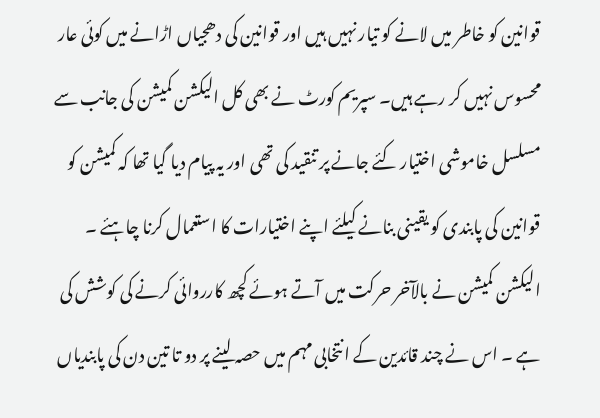قوانین کو خاطر میں لانے کو تیار نہیں ہیں اور قوانین کی دھجیاں اڑانے میں کوئی عار محسوس نہیں کر رہے ہیں۔ سپریم کورٹ نے بھی کل الیکشن کمیشن کی جانب سے مسلسل خاموشی اختیار کئے جانے پر تنقید کی تھی اور یہ پیام دیا گیا تھا کہ کمیشن کو قوانین کی پابندی کو یقینی بنانے کیلئے اپنے اختیارات کا استعمال کرنا چاہئے ۔
الیکشن کمیشن نے بالآخر حرکت میں آتے ہوئے کچھ کارروائی کرنے کی کوشش کی ہے ۔ اس نے چند قائدین کے انتخابی مہم میں حصہ لینے پر دو تا تین دن کی پابندیاں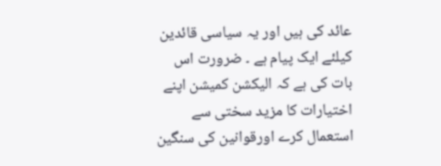عائد کی ہیں اور یہ سیاسی قائدین کیلئے ایک پیام ہے ۔ ضرورت اس بات کی ہے کہ الیکشن کمیشن اپنے اختیارات کا مزید سختی سے استعمال کرے اورقوانین کی سنگین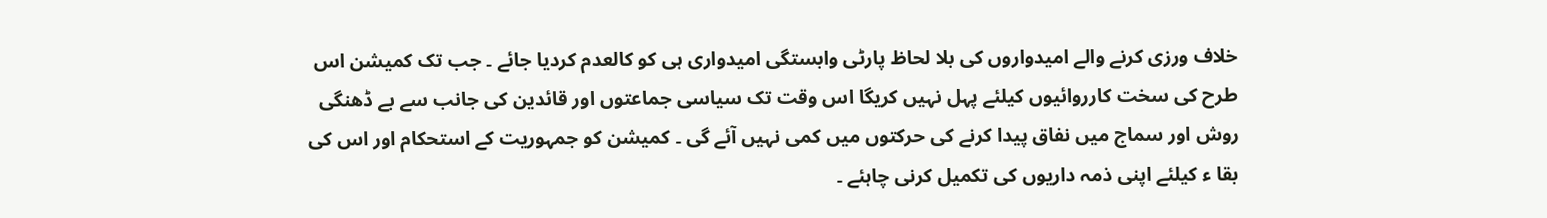خلاف ورزی کرنے والے امیدواروں کی بلا لحاظ پارٹی وابستگی امیدواری ہی کو کالعدم کردیا جائے ۔ جب تک کمیشن اس طرح کی سخت کارروائیوں کیلئے پہل نہیں کریگا اس وقت تک سیاسی جماعتوں اور قائدین کی جانب سے بے ڈھنگی روش اور سماج میں نفاق پیدا کرنے کی حرکتوں میں کمی نہیں آئے گی ۔ کمیشن کو جمہوریت کے استحکام اور اس کی بقا ء کیلئے اپنی ذمہ داریوں کی تکمیل کرنی چاہئے ۔